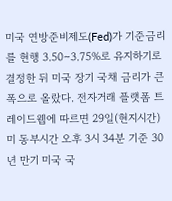미국 연방준비제도(Fed)가 기준금리를 현행 3.50∼3.75%로 유지하기로 결정한 뒤 미국 장기 국채 금리가 큰 폭으로 올랐다. 전자거래 플랫폼 트레이드웹에 따르면 29일(현지시간) 미 동부시간 오후 3시 34분 기준 30년 만기 미국 국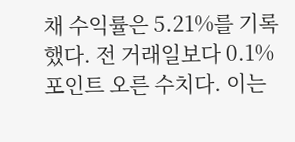채 수익률은 5.21%를 기록했다. 전 거래일보다 0.1%포인트 오른 수치다. 이는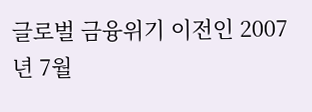글로벌 금융위기 이전인 2007년 7월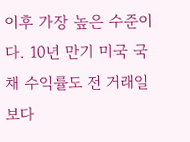이후 가장 높은 수준이다. 10년 만기 미국 국채 수익률도 전 거래일보다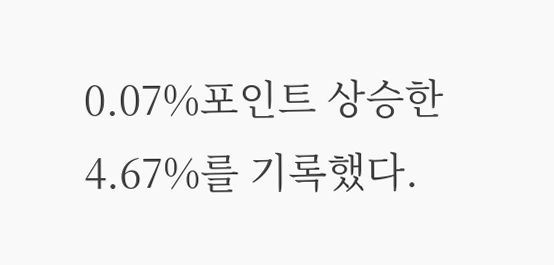0.07%포인트 상승한 4.67%를 기록했다.